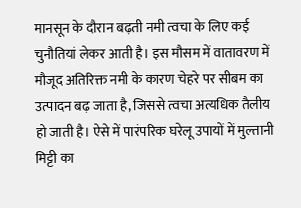मानसून के दौरान बढ़ती नमी त्वचा के लिए कई चुनौतियां लेकर आती है। इस मौसम में वातावरण में मौजूद अतिरिक्त नमी के कारण चेहरे पर सीबम का उत्पादन बढ़ जाता है, जिससे त्वचा अत्यधिक तैलीय हो जाती है। ऐसे में पारंपरिक घरेलू उपायों में मुल्तानी मिट्टी का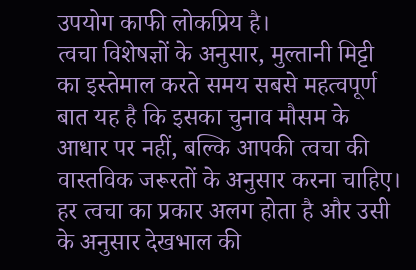उपयोग काफी लोकप्रिय है।
त्वचा विशेषज्ञों के अनुसार, मुल्तानी मिट्टी का इस्तेमाल करते समय सबसे महत्वपूर्ण बात यह है कि इसका चुनाव मौसम के आधार पर नहीं, बल्कि आपकी त्वचा की वास्तविक जरूरतों के अनुसार करना चाहिए। हर त्वचा का प्रकार अलग होता है और उसी के अनुसार देखभाल की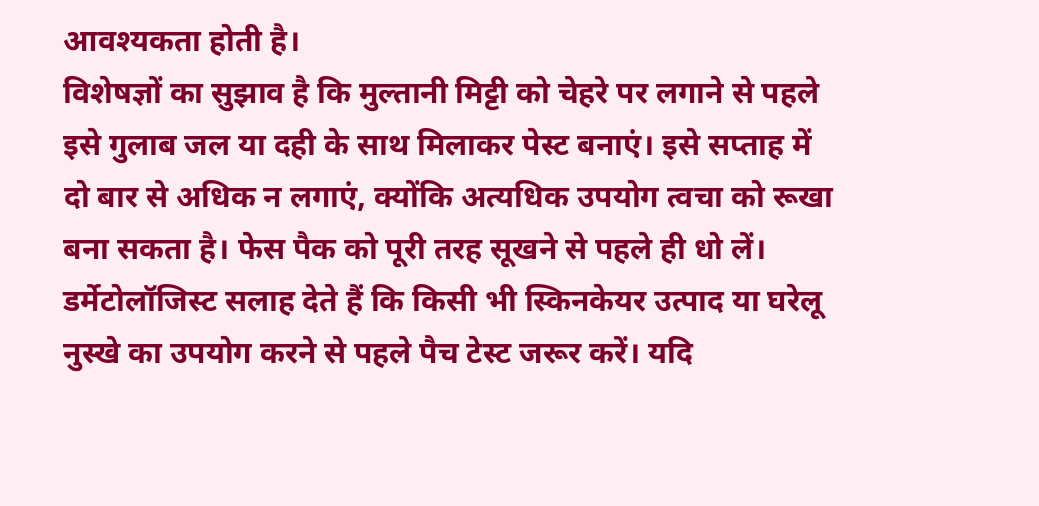आवश्यकता होती है।
विशेषज्ञों का सुझाव है कि मुल्तानी मिट्टी को चेहरे पर लगाने से पहले इसे गुलाब जल या दही के साथ मिलाकर पेस्ट बनाएं। इसे सप्ताह में दो बार से अधिक न लगाएं, क्योंकि अत्यधिक उपयोग त्वचा को रूखा बना सकता है। फेस पैक को पूरी तरह सूखने से पहले ही धो लें।
डर्मेटोलॉजिस्ट सलाह देते हैं कि किसी भी स्किनकेयर उत्पाद या घरेलू नुस्खे का उपयोग करने से पहले पैच टेस्ट जरूर करें। यदि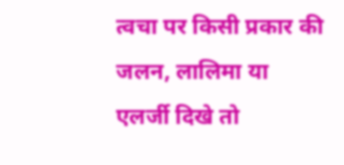त्वचा पर किसी प्रकार की जलन, लालिमा या एलर्जी दिखे तो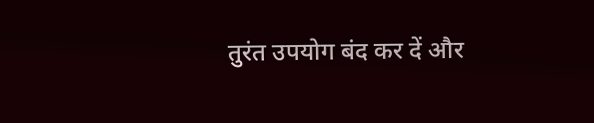तुरंत उपयोग बंद कर दें और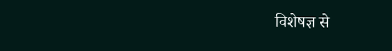विशेषज्ञ से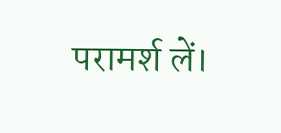परामर्श लें।